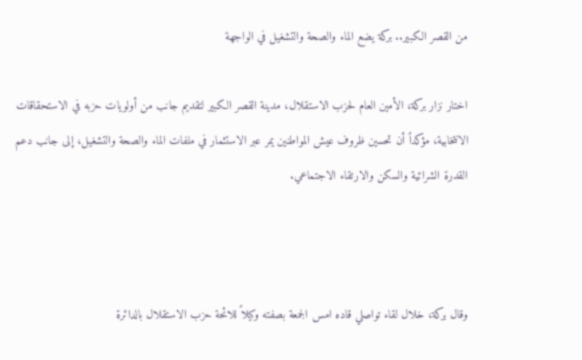من القصر الكبير.. بركة يضع الماء والصحة والتشغيل في الواجهة

اختار نزار بركة، الأمين العام لحزب الاستقلال، مدينة القصر الكبير لتقديم جانب من أولويات حزبه في الاستحقاقات الانتخابية، مؤكداً أن تحسين ظروف عيش المواطنين يمر عبر الاستثمار في ملفات الماء والصحة والتشغيل، إلى جانب دعم القدرة الشرائية والسكن والارتقاء الاجتماعي.



وقال بركة، خلال لقاء تواصلي قاده امس الجمعة بصفته وكيلاً للائحة حزب الاستقلال بالدائرة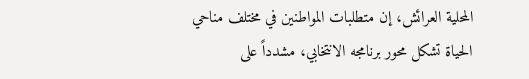المحلية العرائش، إن متطلبات المواطنين في مختلف مناحي الحياة تشكل محور برنامجه الانتخابي، مشدداً على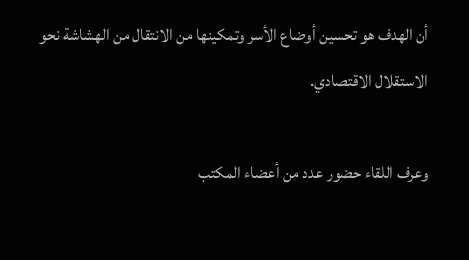أن الهدف هو تحسين أوضاع الأسر وتمكينها من الانتقال من الهشاشة نحو الاستقلال الاقتصادي.

وعرف اللقاء حضور عدد من أعضاء المكتب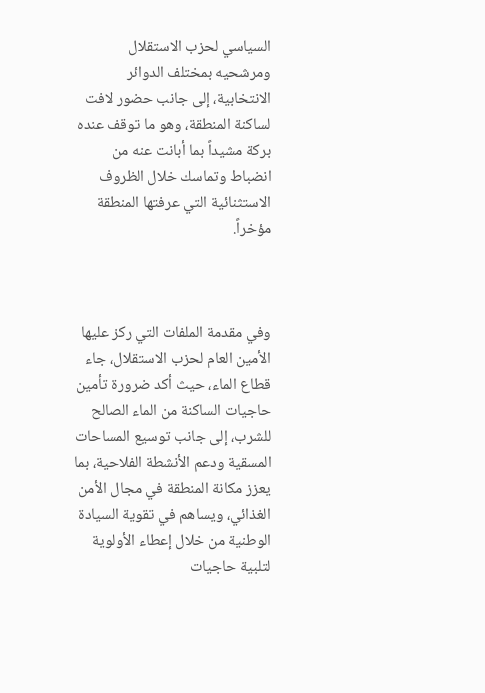السياسي لحزب الاستقلال ومرشحيه بمختلف الدوائر الانتخابية، إلى جانب حضور لافت لساكنة المنطقة، وهو ما توقف عنده بركة مشيداً بما أبانت عنه من انضباط وتماسك خلال الظروف الاستثنائية التي عرفتها المنطقة مؤخراً.



وفي مقدمة الملفات التي ركز عليها الأمين العام لحزب الاستقلال، جاء قطاع الماء، حيث أكد ضرورة تأمين حاجيات الساكنة من الماء الصالح للشرب، إلى جانب توسيع المساحات المسقية ودعم الأنشطة الفلاحية، بما يعزز مكانة المنطقة في مجال الأمن الغذائي، ويساهم في تقوية السيادة الوطنية من خلال إعطاء الأولوية لتلبية حاجيات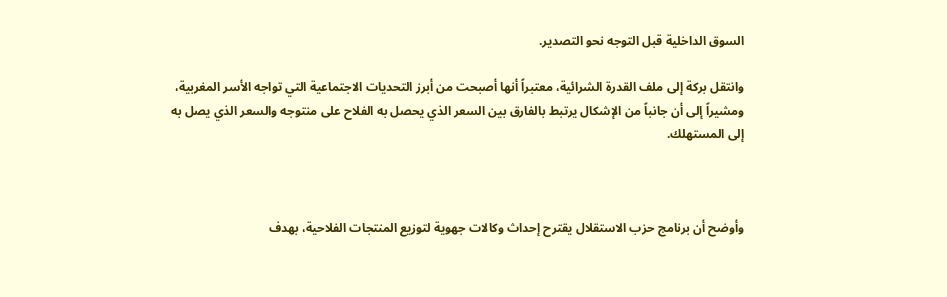السوق الداخلية قبل التوجه نحو التصدير.

وانتقل بركة إلى ملف القدرة الشرائية، معتبراً أنها أصبحت من أبرز التحديات الاجتماعية التي تواجه الأسر المغربية، ومشيراً إلى أن جانباً من الإشكال يرتبط بالفارق بين السعر الذي يحصل به الفلاح على منتوجه والسعر الذي يصل به إلى المستهلك.



وأوضح أن برنامج حزب الاستقلال يقترح إحداث وكالات جهوية لتوزيع المنتجات الفلاحية، بهدف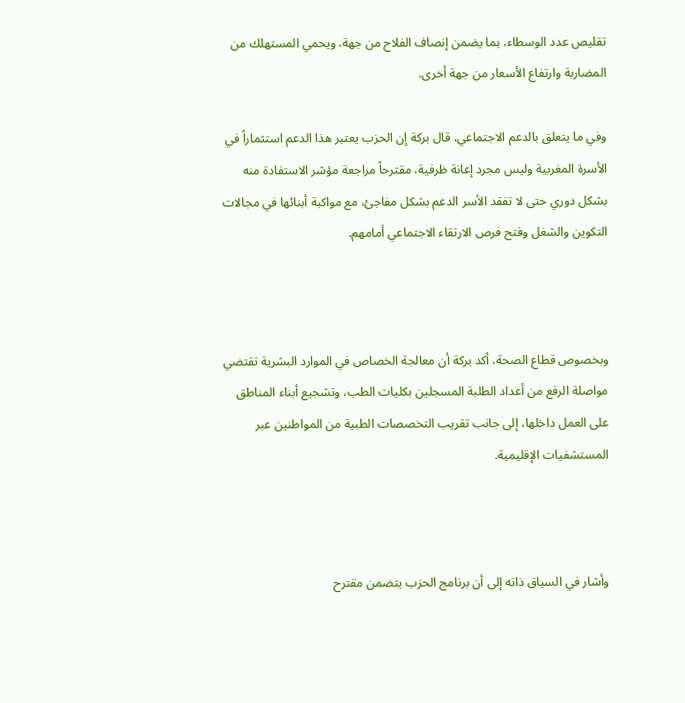تقليص عدد الوسطاء، بما يضمن إنصاف الفلاح من جهة، ويحمي المستهلك من المضاربة وارتفاع الأسعار من جهة أخرى.

وفي ما يتعلق بالدعم الاجتماعي، قال بركة إن الحزب يعتبر هذا الدعم استثماراً في الأسرة المغربية وليس مجرد إعانة ظرفية، مقترحاً مراجعة مؤشر الاستفادة منه بشكل دوري حتى لا تفقد الأسر الدعم بشكل مفاجئ، مع مواكبة أبنائها في مجالات التكوين والشغل وفتح فرص الارتقاء الاجتماعي أمامهم.



وبخصوص قطاع الصحة، أكد بركة أن معالجة الخصاص في الموارد البشرية تقتضي مواصلة الرفع من أعداد الطلبة المسجلين بكليات الطب، وتشجيع أبناء المناطق على العمل داخلها، إلى جانب تقريب التخصصات الطبية من المواطنين عبر المستشفيات الإقليمية.



وأشار في السياق ذاته إلى أن برنامج الحزب يتضمن مقترح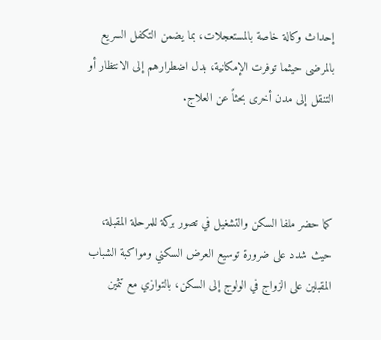إحداث وكالة خاصة بالمستعجلات، بما يضمن التكفل السريع بالمرضى حيثما توفرت الإمكانية، بدل اضطرارهم إلى الانتظار أو التنقل إلى مدن أخرى بحثاً عن العلاج.



كما حضر ملفا السكن والتشغيل في تصور بركة للمرحلة المقبلة، حيث شدد على ضرورة توسيع العرض السكني ومواكبة الشباب المقبلين على الزواج في الولوج إلى السكن، بالتوازي مع تثمين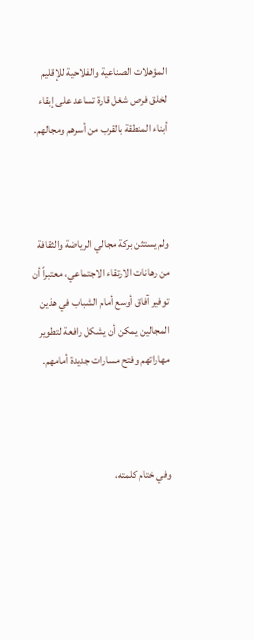المؤهلات الصناعية والفلاحية للإقليم لخلق فرص شغل قارة تساعد على إبقاء أبناء المنطقة بالقرب من أسرهم ومجالهم.



ولم يستثن بركة مجالي الرياضة والثقافة من رهانات الارتقاء الاجتماعي، معتبراً أن توفير آفاق أوسع أمام الشباب في هذين المجالين يمكن أن يشكل رافعة لتطوير مهاراتهم وفتح مسارات جديدة أمامهم.



وفي ختام كلمته،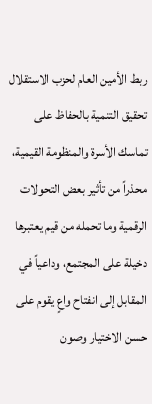ربط الأمين العام لحزب الاستقلال تحقيق التنمية بالحفاظ على تماسك الأسرة والمنظومة القيمية، محذراً من تأثير بعض التحولات الرقمية وما تحمله من قيم يعتبرها دخيلة على المجتمع، وداعياً في المقابل إلى انفتاح واعٍ يقوم على حسن الاختيار وصون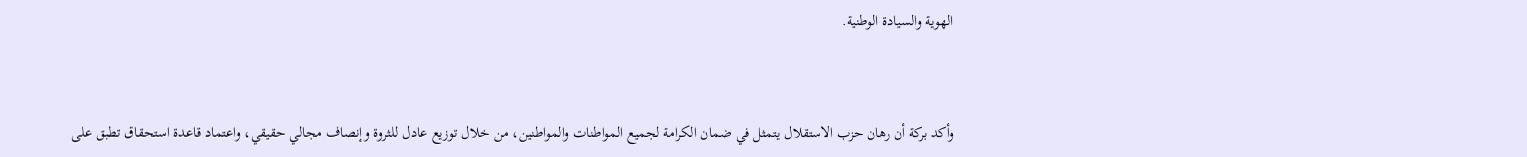الهوية والسيادة الوطنية.



وأكد بركة أن رهان حزب الاستقلال يتمثل في ضمان الكرامة لجميع المواطنات والمواطنين، من خلال توزيع عادل للثروة وإنصاف مجالي حقيقي، واعتماد قاعدة استحقاق تطبق على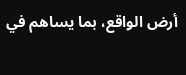أرض الواقع، بما يساهم في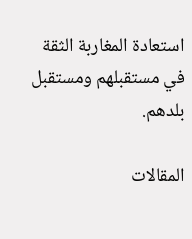استعادة المغاربة الثقة في مستقبلهم ومستقبل بلدهم.

المقالات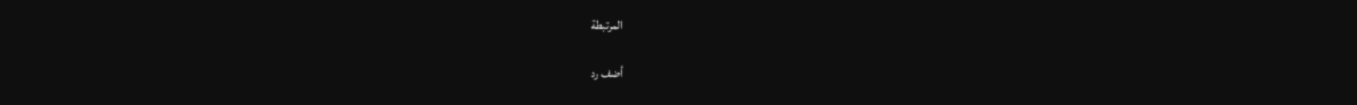المرتبطة

أضف رد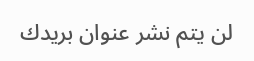لن يتم نشر عنوان بريدك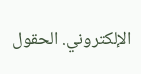الإلكتروني. الحقول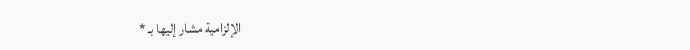الإلزامية مشار إليها بـ *